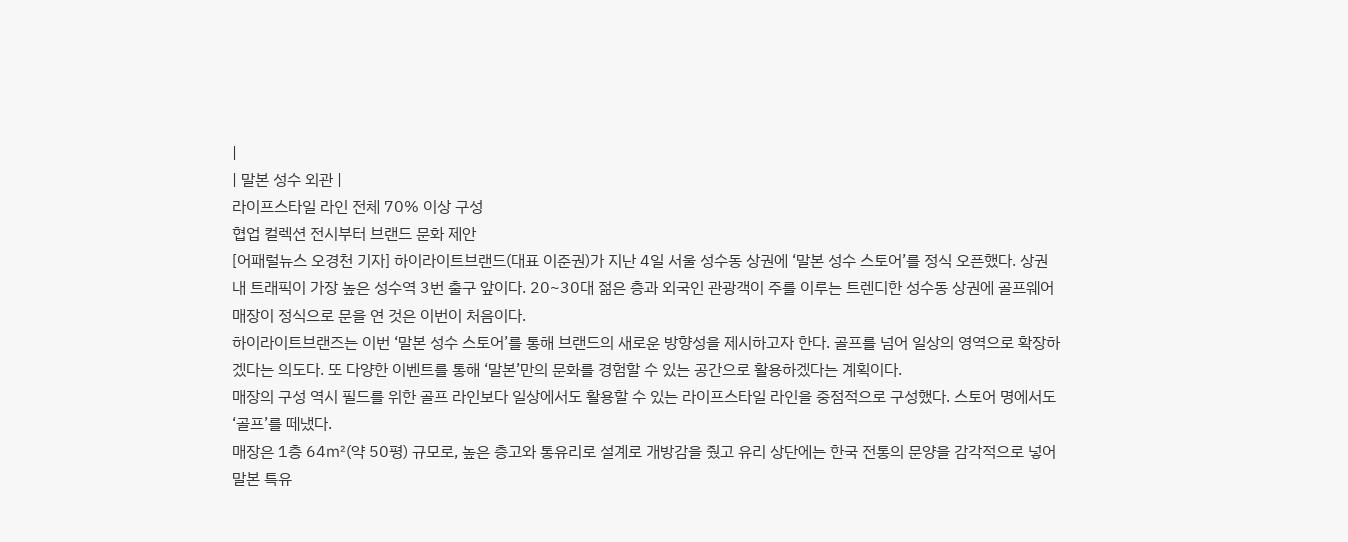|
| 말본 성수 외관 |
라이프스타일 라인 전체 70% 이상 구성
협업 컬렉션 전시부터 브랜드 문화 제안
[어패럴뉴스 오경천 기자] 하이라이트브랜드(대표 이준권)가 지난 4일 서울 성수동 상권에 ‘말본 성수 스토어’를 정식 오픈했다. 상권 내 트래픽이 가장 높은 성수역 3번 출구 앞이다. 20~30대 젊은 층과 외국인 관광객이 주를 이루는 트렌디한 성수동 상권에 골프웨어 매장이 정식으로 문을 연 것은 이번이 처음이다.
하이라이트브랜즈는 이번 ‘말본 성수 스토어’를 통해 브랜드의 새로운 방향성을 제시하고자 한다. 골프를 넘어 일상의 영역으로 확장하겠다는 의도다. 또 다양한 이벤트를 통해 ‘말본’만의 문화를 경험할 수 있는 공간으로 활용하겠다는 계획이다.
매장의 구성 역시 필드를 위한 골프 라인보다 일상에서도 활용할 수 있는 라이프스타일 라인을 중점적으로 구성했다. 스토어 명에서도 ‘골프’를 떼냈다.
매장은 1층 64㎡(약 50평) 규모로, 높은 층고와 통유리로 설계로 개방감을 줬고 유리 상단에는 한국 전통의 문양을 감각적으로 넣어 말본 특유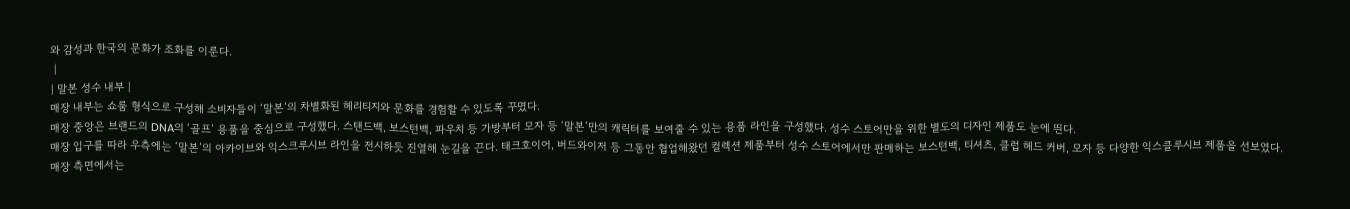와 감성과 한국의 문화가 조화를 이룬다.
 |
| 말본 성수 내부 |
매장 내부는 쇼룸 형식으로 구성해 소비자들이 ‘말본’의 차별화된 헤리티지와 문화를 경험할 수 있도록 꾸몄다.
매장 중앙은 브랜드의 DNA의 ‘골프’ 용품을 중심으로 구성했다. 스탠드백, 보스턴백, 파우치 등 가방부터 모자 등 ‘말본’만의 캐릭터를 보여줄 수 있는 용품 라인을 구성했다. 성수 스토어만을 위한 별도의 디자인 제품도 눈에 띈다.
매장 입구를 따라 우측에는 ‘말본’의 아카이브와 익스크루시브 라인을 전시하듯 진열해 눈길을 끈다. 태크호이어, 버드와이저 등 그동안 협업해왔던 컬렉션 제품부터 성수 스토어에서만 판매하는 보스턴백, 티셔츠, 클럽 헤드 커버, 모자 등 다양한 익스클루시브 제품을 선보였다.
매장 측면에서는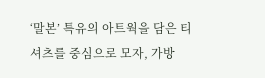‘말본’ 특유의 아트웍을 담은 티셔츠를 중심으로 모자, 가방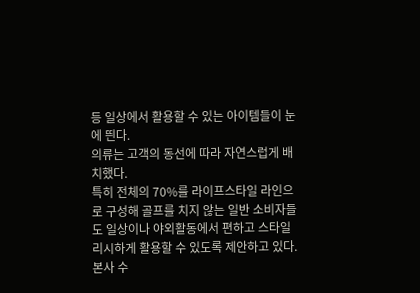등 일상에서 활용할 수 있는 아이템들이 눈에 띈다.
의류는 고객의 동선에 따라 자연스럽게 배치했다.
특히 전체의 70%를 라이프스타일 라인으로 구성해 골프를 치지 않는 일반 소비자들도 일상이나 야외활동에서 편하고 스타일리시하게 활용할 수 있도록 제안하고 있다.
본사 수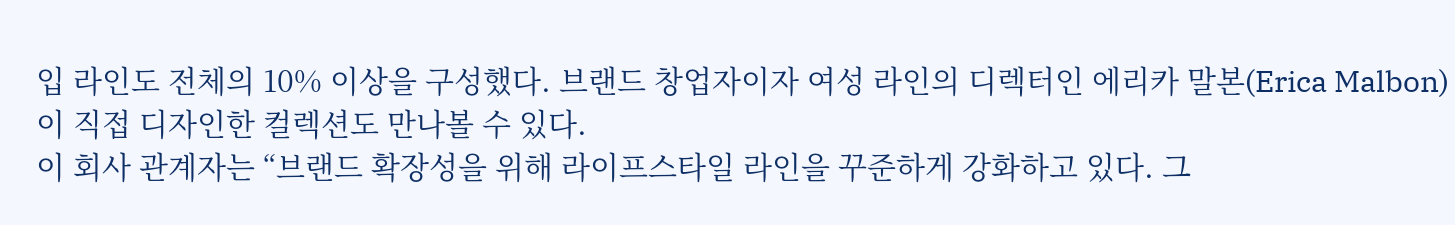입 라인도 전체의 10% 이상을 구성했다. 브랜드 창업자이자 여성 라인의 디렉터인 에리카 말본(Erica Malbon)이 직접 디자인한 컬렉션도 만나볼 수 있다.
이 회사 관계자는 “브랜드 확장성을 위해 라이프스타일 라인을 꾸준하게 강화하고 있다. 그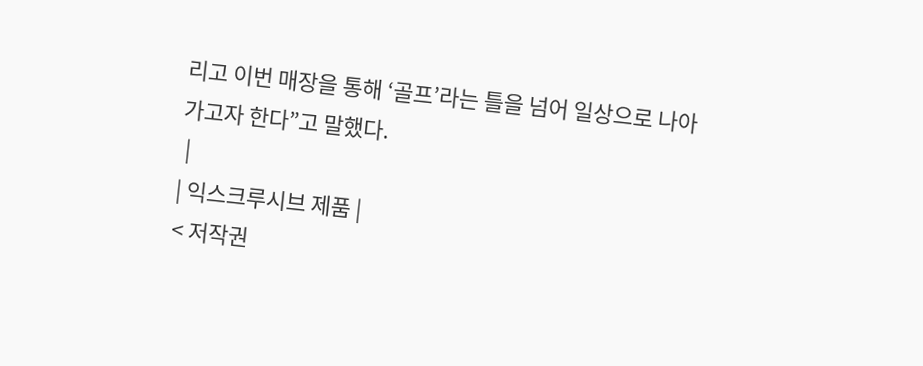리고 이번 매장을 통해 ‘골프’라는 틀을 넘어 일상으로 나아가고자 한다”고 말했다.
 |
| 익스크루시브 제품 |
< 저작권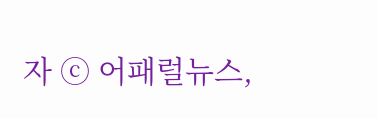자 ⓒ 어패럴뉴스,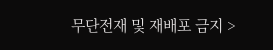무단전재 및 재배포 금지 >